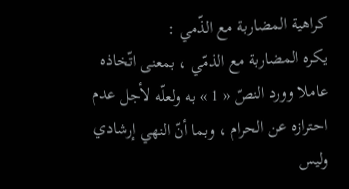كراهية المضاربة مع الذّمي :
يكره المضاربة مع الذمّي ، بمعنى اتّخاذه عاملا وورد النصّ « 1 » به ولعلّه لأجل عدم احترازه عن الحرام ، وبما أنّ النهي إرشادي وليس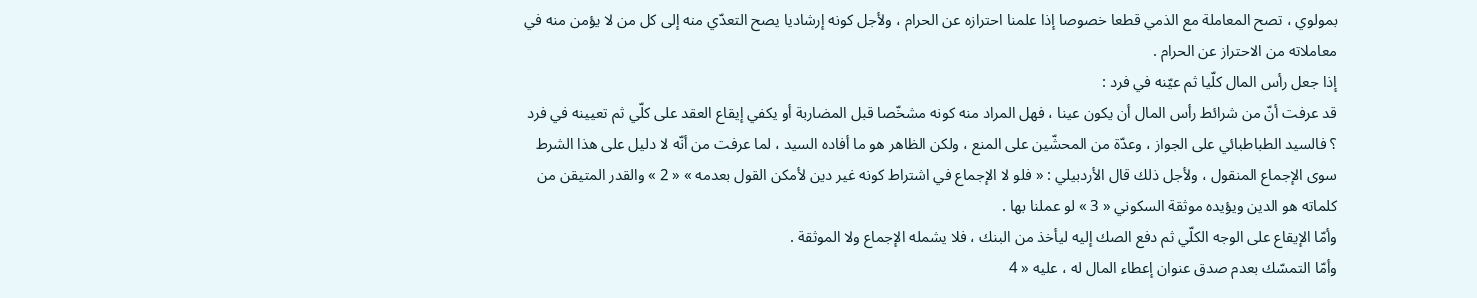بمولوي ، تصح المعاملة مع الذمي قطعا خصوصا إذا علمنا احترازه عن الحرام ، ولأجل كونه إرشاديا يصح التعدّي منه إلى كل من لا يؤمن منه في معاملاته من الاحتراز عن الحرام .
إذا جعل رأس المال كلّيا ثم عيّنه في فرد :
قد عرفت أنّ من شرائط رأس المال أن يكون عينا ، فهل المراد منه كونه مشخّصا قبل المضاربة أو يكفي إيقاع العقد على كلّي ثم تعيينه في فرد ؟ فالسيد الطباطبائي على الجواز ، وعدّة من المحشّين على المنع ، ولكن الظاهر هو ما أفاده السيد ، لما عرفت من أنّه لا دليل على هذا الشرط سوى الإجماع المنقول ، ولأجل ذلك قال الأردبيلي : « فلو لا الإجماع في اشتراط كونه غير دين لأمكن القول بعدمه » « 2 » والقدر المتيقن من كلماته هو الدين ويؤيده موثقة السكوني « 3 » لو عملنا بها .
وأمّا الإيقاع على الوجه الكلّي ثم دفع الصك إليه ليأخذ من البنك ، فلا يشمله الإجماع ولا الموثقة .
وأمّا التمسّك بعدم صدق عنوان إعطاء المال له ، عليه « 4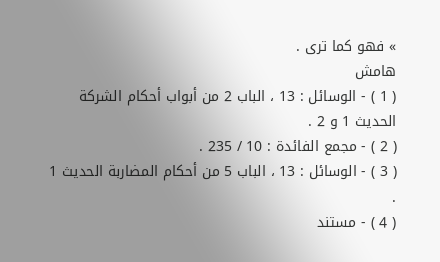» فهو كما ترى .
هامش
( 1 ) - الوسائل : 13 ، الباب 2 من أبواب أحكام الشركة الحديث 1 و 2 .
( 2 ) - مجمع الفائدة : 10 / 235 .
( 3 ) - الوسائل : 13 ، الباب 5 من أحكام المضاربة الحديث 1 .
( 4 ) - مستند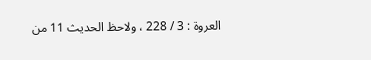العروة : 3 / 228 ، ولاحظ الحديث 11 من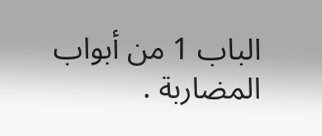الباب 1 من أبواب المضاربة .